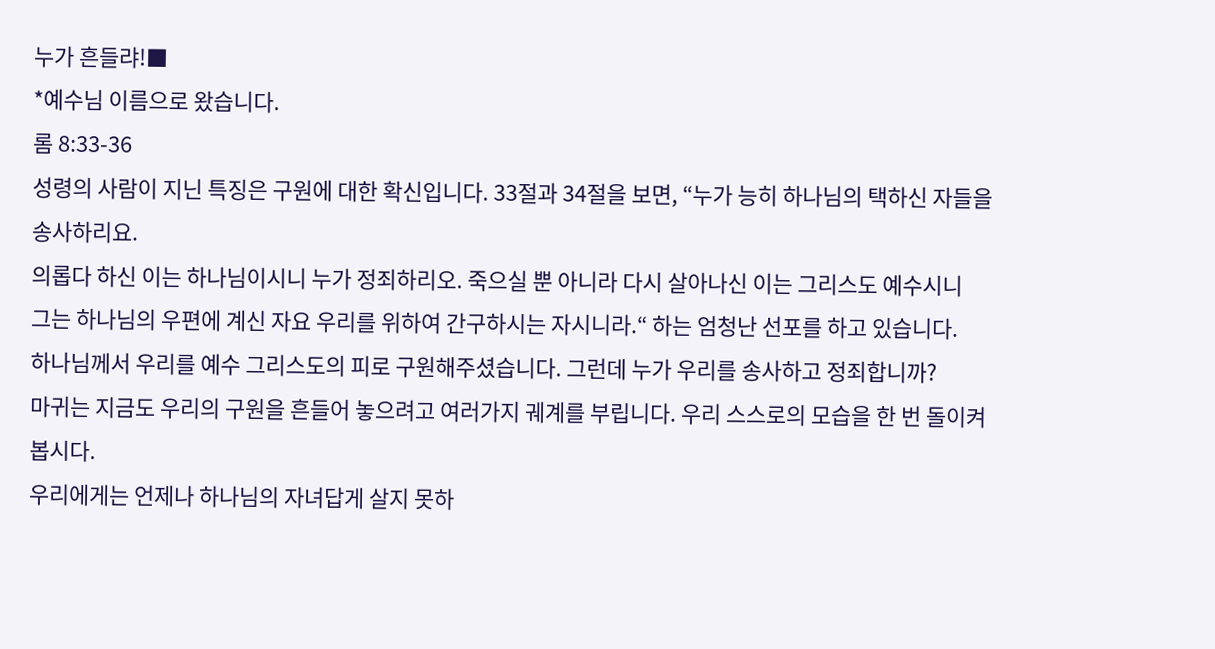누가 흔들랴!■
*예수님 이름으로 왔습니다.
롬 8:33-36
성령의 사람이 지닌 특징은 구원에 대한 확신입니다. 33절과 34절을 보면, “누가 능히 하나님의 택하신 자들을 송사하리요.
의롭다 하신 이는 하나님이시니 누가 정죄하리오. 죽으실 뿐 아니라 다시 살아나신 이는 그리스도 예수시니
그는 하나님의 우편에 계신 자요 우리를 위하여 간구하시는 자시니라.“ 하는 엄청난 선포를 하고 있습니다.
하나님께서 우리를 예수 그리스도의 피로 구원해주셨습니다. 그런데 누가 우리를 송사하고 정죄합니까?
마귀는 지금도 우리의 구원을 흔들어 놓으려고 여러가지 궤계를 부립니다. 우리 스스로의 모습을 한 번 돌이켜 봅시다.
우리에게는 언제나 하나님의 자녀답게 살지 못하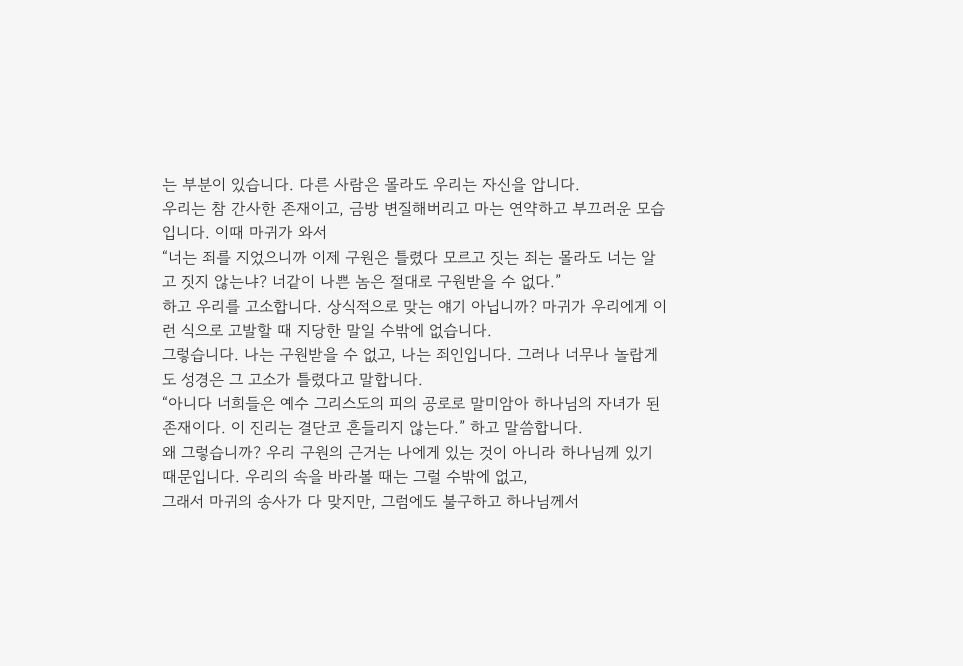는 부분이 있습니다. 다른 사람은 몰라도 우리는 자신을 압니다.
우리는 참 간사한 존재이고, 금방 변질해버리고 마는 연약하고 부끄러운 모습입니다. 이때 마귀가 와서
“너는 죄를 지었으니까 이제 구원은 틀렸다 모르고 짓는 죄는 몰라도 너는 알고 짓지 않는냐? 너같이 나쁜 놈은 절대로 구원받을 수 없다.”
하고 우리를 고소합니다. 상식적으로 맞는 얘기 아닙니까? 마귀가 우리에게 이런 식으로 고발할 때 지당한 말일 수밖에 없습니다.
그렇습니다. 나는 구원받을 수 없고, 나는 죄인입니다. 그러나 너무나 놀랍게도 성경은 그 고소가 틀렸다고 말합니다.
“아니다 너희들은 예수 그리스도의 피의 공로로 말미암아 하나님의 자녀가 된 존재이다. 이 진리는 결단코 흔들리지 않는다.” 하고 말씀합니다.
왜 그렇습니까? 우리 구원의 근거는 나에게 있는 것이 아니라 하나님께 있기 때문입니다. 우리의 속을 바라볼 때는 그럴 수밖에 없고,
그래서 마귀의 송사가 다 맞지만, 그럼에도 불구하고 하나님께서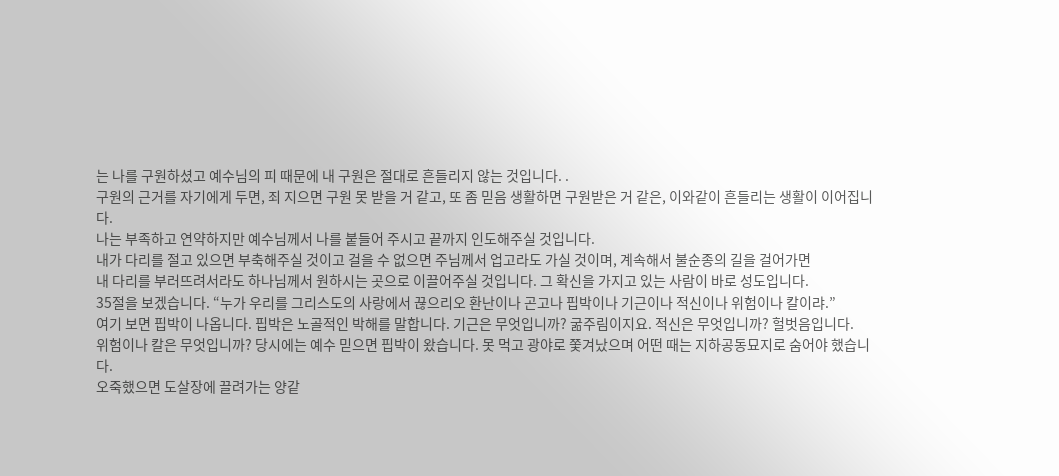는 나를 구원하셨고 예수님의 피 때문에 내 구원은 절대로 흔들리지 않는 것입니다. .
구원의 근거를 자기에게 두면, 죄 지으면 구원 못 받을 거 같고, 또 좀 믿음 생활하면 구원받은 거 같은, 이와같이 흔들리는 생활이 이어집니다.
나는 부족하고 연약하지만 예수님께서 나를 붙들어 주시고 끝까지 인도해주실 것입니다.
내가 다리를 절고 있으면 부축해주실 것이고 걸을 수 없으면 주님께서 업고라도 가실 것이며, 계속해서 불순종의 길을 걸어가면
내 다리를 부러뜨려서라도 하나님께서 원하시는 곳으로 이끌어주실 것입니다. 그 확신을 가지고 있는 사람이 바로 성도입니다.
35절을 보겠습니다. “누가 우리를 그리스도의 사랑에서 끊으리오 환난이나 곤고나 핍박이나 기근이나 적신이나 위험이나 칼이랴.”
여기 보면 핍박이 나옵니다. 핍박은 노골적인 박해를 말합니다. 기근은 무엇입니까? 굶주림이지요. 적신은 무엇입니까? 헐벗음입니다.
위험이나 칼은 무엇입니까? 당시에는 예수 믿으면 핍박이 왔습니다. 못 먹고 광야로 쫓겨났으며 어떤 때는 지하공동묘지로 숨어야 했습니다.
오죽했으면 도살장에 끌려가는 양같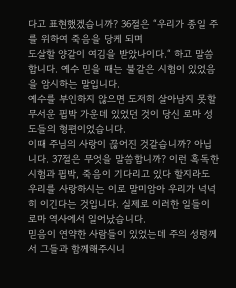다고 표현했겠습니까? 36절은 “우리가 종일 주를 위하여 죽음을 당케 되며
도살할 양같이 여김을 받았나이다.“ 하고 말씀합니다. 예수 믿을 때는 불같은 시험이 있었음을 암시하는 말입니다.
예수를 부인하지 않으면 도저히 살아남지 못할 무서운 핍박 가운데 있었던 것이 당신 로마 성도들의 형편이었습니다.
이때 주님의 사랑이 끊어진 것같습니까? 아닙니다. 37절은 무엇을 말씀합니까? 이런 혹독한 시험과 핍박, 죽음이 기다리고 있다 할지라도
우리를 사랑하시는 이로 말미암아 우리가 넉넉히 이긴다는 것입니다. 실제로 이러한 일들이 로마 역사에서 일어났습니다.
믿음이 연약한 사람들이 있었는데 주의 성령께서 그들과 함께해주시니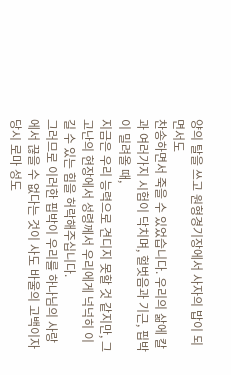양의 탈을 쓰고 원형경기장에서 사자의 밥이 되면서도
찬송하면서 죽을 수 있었습니다. 우리의 삶에 칼과 여러가지 시험이 닥치며, 헐벗음과 기근, 핍박이 밀려올 때,
지금은 우리 능력으로 견디지 못할 것 같지만, 그 고난의 현장에서 성령께서 우리에게 넉넉히 이길 수 있는 힘을 허락해주십니다.
그러므로 이러한 핍박이 우리를 하나님의 사랑에서 끊을 수 없다는 것이 사도 바울의 고백이자 당시 로마 성도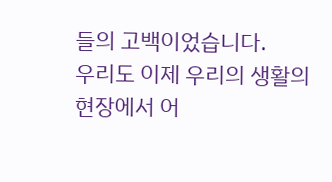들의 고백이었습니다.
우리도 이제 우리의 생활의 현장에서 어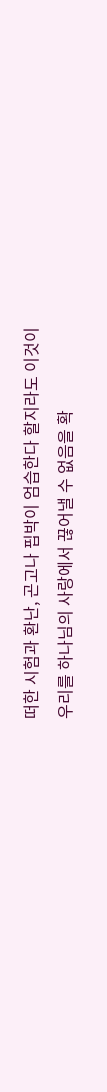떠한 시험과 환난, 곤고나 핍박이 엄습한다 할지라도 이것이
우리를 하나님의 사랑에서 끊어낼 수 없음을 확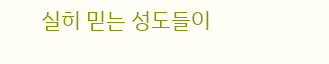실히 믿는 성도들이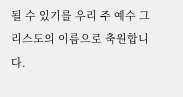될 수 있기를 우리 주 예수 그리스도의 이름으로 축원합니다.